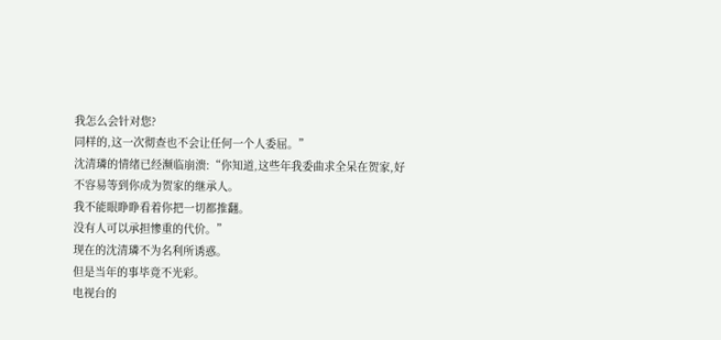我怎么会针对您?
同样的,这一次彻查也不会让任何一个人委屈。”
沈清璘的情绪已经濒临崩溃:“你知道,这些年我委曲求全呆在贺家,好不容易等到你成为贺家的继承人。
我不能眼睁睁看着你把一切都推翻。
没有人可以承担惨重的代价。”
现在的沈清璘不为名利所诱惑。
但是当年的事毕竟不光彩。
电视台的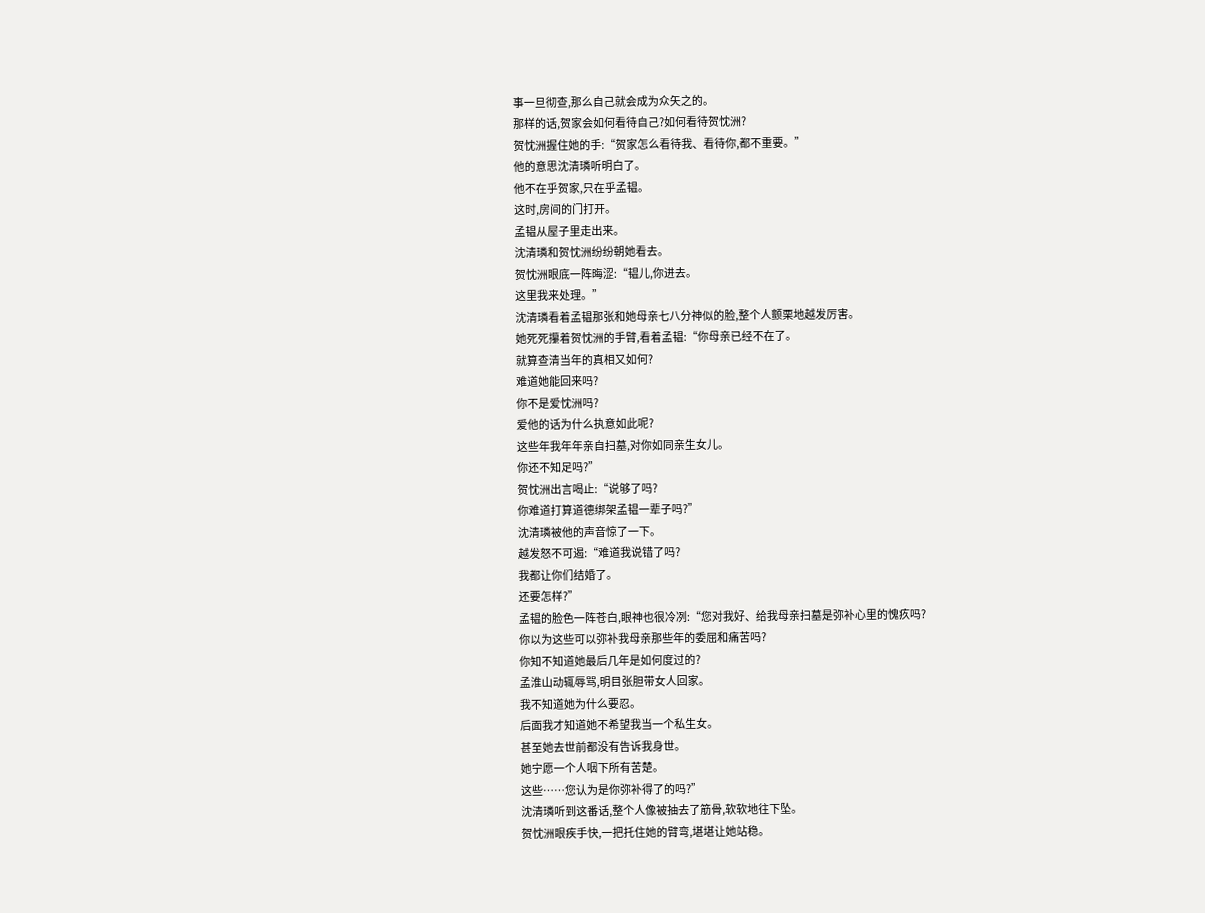事一旦彻查,那么自己就会成为众矢之的。
那样的话,贺家会如何看待自己?如何看待贺忱洲?
贺忱洲握住她的手:“贺家怎么看待我、看待你,都不重要。”
他的意思沈清璘听明白了。
他不在乎贺家,只在乎孟韫。
这时,房间的门打开。
孟韫从屋子里走出来。
沈清璘和贺忱洲纷纷朝她看去。
贺忱洲眼底一阵晦涩:“韫儿,你进去。
这里我来处理。”
沈清璘看着孟韫那张和她母亲七八分神似的脸,整个人颤栗地越发厉害。
她死死攥着贺忱洲的手臂,看着孟韫:“你母亲已经不在了。
就算查清当年的真相又如何?
难道她能回来吗?
你不是爱忱洲吗?
爱他的话为什么执意如此呢?
这些年我年年亲自扫墓,对你如同亲生女儿。
你还不知足吗?”
贺忱洲出言喝止:“说够了吗?
你难道打算道德绑架孟韫一辈子吗?”
沈清璘被他的声音惊了一下。
越发怒不可遏:“难道我说错了吗?
我都让你们结婚了。
还要怎样?”
孟韫的脸色一阵苍白,眼神也很冷冽:“您对我好、给我母亲扫墓是弥补心里的愧疚吗?
你以为这些可以弥补我母亲那些年的委屈和痛苦吗?
你知不知道她最后几年是如何度过的?
孟淮山动辄辱骂,明目张胆带女人回家。
我不知道她为什么要忍。
后面我才知道她不希望我当一个私生女。
甚至她去世前都没有告诉我身世。
她宁愿一个人咽下所有苦楚。
这些……您认为是你弥补得了的吗?”
沈清璘听到这番话,整个人像被抽去了筋骨,软软地往下坠。
贺忱洲眼疾手快,一把托住她的臂弯,堪堪让她站稳。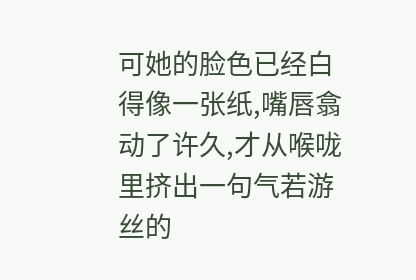可她的脸色已经白得像一张纸,嘴唇翕动了许久,才从喉咙里挤出一句气若游丝的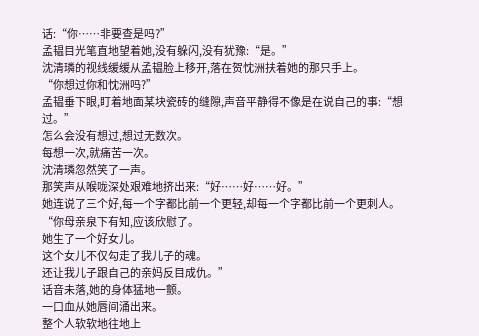话:“你……非要查是吗?”
孟韫目光笔直地望着她,没有躲闪,没有犹豫:“是。”
沈清璘的视线缓缓从孟韫脸上移开,落在贺忱洲扶着她的那只手上。
“你想过你和忱洲吗?”
孟韫垂下眼,盯着地面某块瓷砖的缝隙,声音平静得不像是在说自己的事:“想过。”
怎么会没有想过,想过无数次。
每想一次,就痛苦一次。
沈清璘忽然笑了一声。
那笑声从喉咙深处艰难地挤出来:“好……好……好。”
她连说了三个好,每一个字都比前一个更轻,却每一个字都比前一个更刺人。
“你母亲泉下有知,应该欣慰了。
她生了一个好女儿。
这个女儿不仅勾走了我儿子的魂。
还让我儿子跟自己的亲妈反目成仇。”
话音未落,她的身体猛地一颤。
一口血从她唇间涌出来。
整个人软软地往地上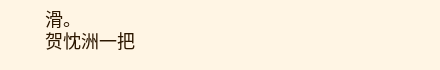滑。
贺忱洲一把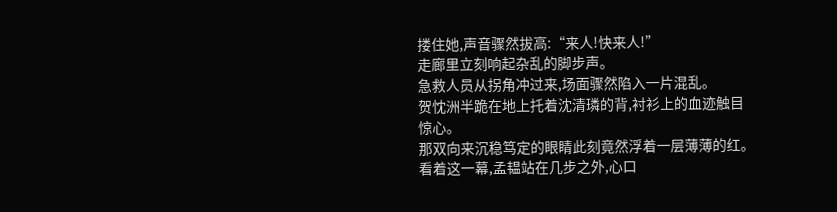搂住她,声音骤然拔高:“来人!快来人!”
走廊里立刻响起杂乱的脚步声。
急救人员从拐角冲过来,场面骤然陷入一片混乱。
贺忱洲半跪在地上托着沈清璘的背,衬衫上的血迹触目惊心。
那双向来沉稳笃定的眼睛此刻竟然浮着一层薄薄的红。
看着这一幕,孟韫站在几步之外,心口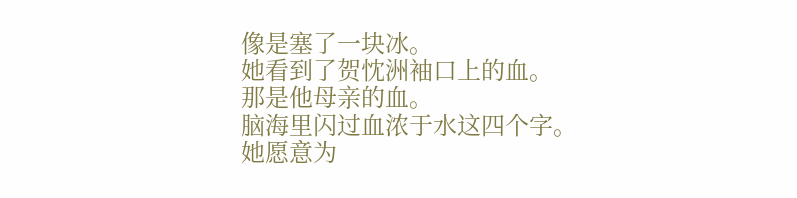像是塞了一块冰。
她看到了贺忱洲袖口上的血。
那是他母亲的血。
脑海里闪过血浓于水这四个字。
她愿意为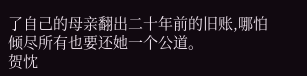了自己的母亲翻出二十年前的旧账,哪怕倾尽所有也要还她一个公道。
贺忱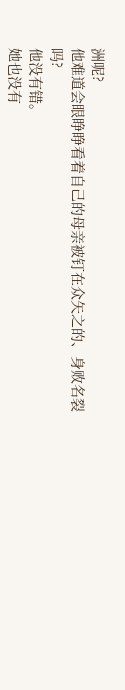洲呢?
他难道会眼睁睁看着自己的母亲被钉在众矢之的、身败名裂吗?
他没有错。
她也没有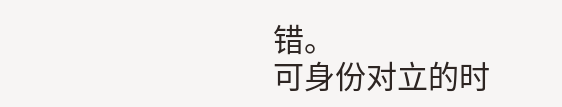错。
可身份对立的时